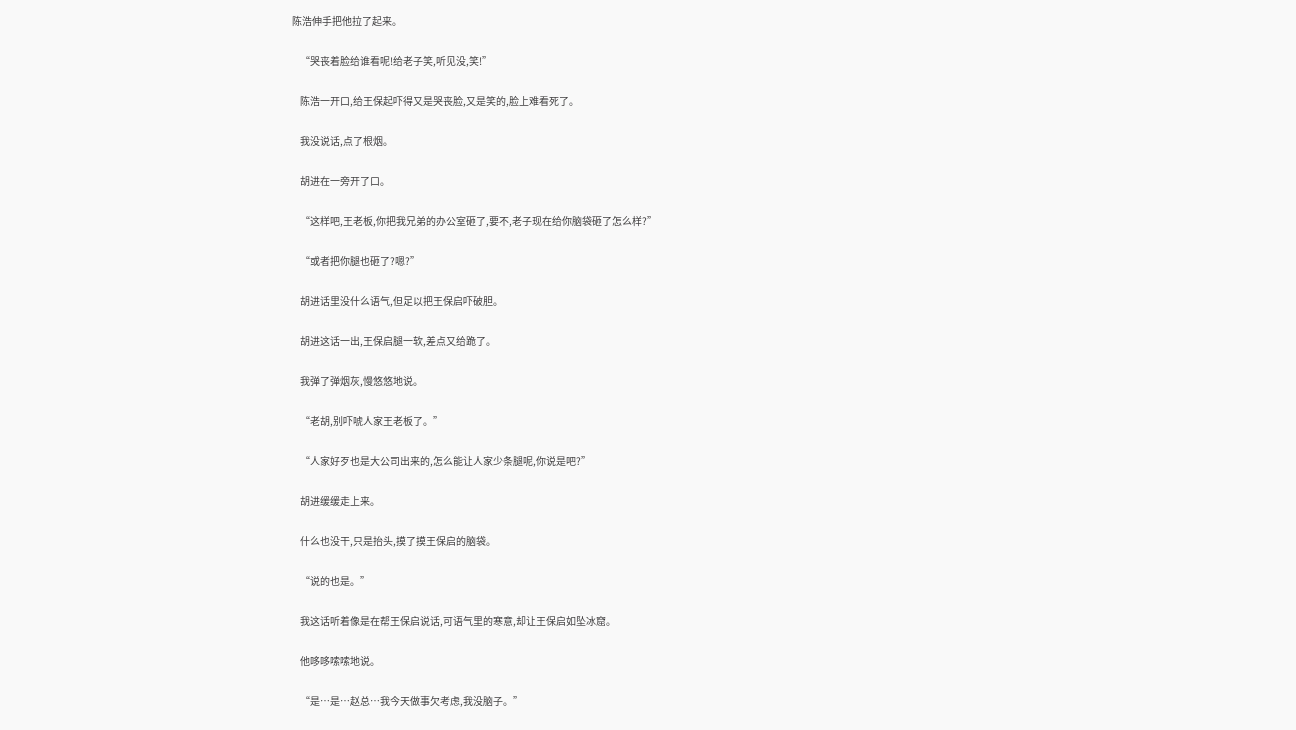陈浩伸手把他拉了起来。

    “哭丧着脸给谁看呢!给老子笑,听见没,笑!”

    陈浩一开口,给王保起吓得又是哭丧脸,又是笑的,脸上难看死了。

    我没说话,点了根烟。

    胡进在一旁开了口。

    “这样吧,王老板,你把我兄弟的办公室砸了,要不,老子现在给你脑袋砸了怎么样?”

    “或者把你腿也砸了?嗯?”

    胡进话里没什么语气,但足以把王保启吓破胆。

    胡进这话一出,王保启腿一软,差点又给跪了。

    我弹了弹烟灰,慢悠悠地说。

    “老胡,别吓唬人家王老板了。”

    “人家好歹也是大公司出来的,怎么能让人家少条腿呢,你说是吧?”

    胡进缓缓走上来。

    什么也没干,只是抬头,摸了摸王保启的脑袋。

    “说的也是。”

    我这话听着像是在帮王保启说话,可语气里的寒意,却让王保启如坠冰窟。

    他哆哆嗦嗦地说。

    “是…是…赵总…我今天做事欠考虑,我没脑子。”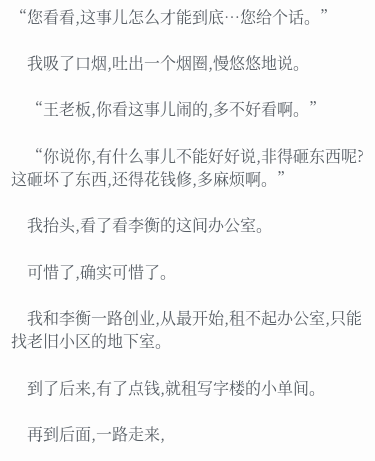“您看看,这事儿怎么才能到底…您给个话。”

    我吸了口烟,吐出一个烟圈,慢悠悠地说。

    “王老板,你看这事儿闹的,多不好看啊。”

    “你说你,有什么事儿不能好好说,非得砸东西呢?这砸坏了东西,还得花钱修,多麻烦啊。”

    我抬头,看了看李衡的这间办公室。

    可惜了,确实可惜了。

    我和李衡一路创业,从最开始,租不起办公室,只能找老旧小区的地下室。

    到了后来,有了点钱,就租写字楼的小单间。

    再到后面,一路走来,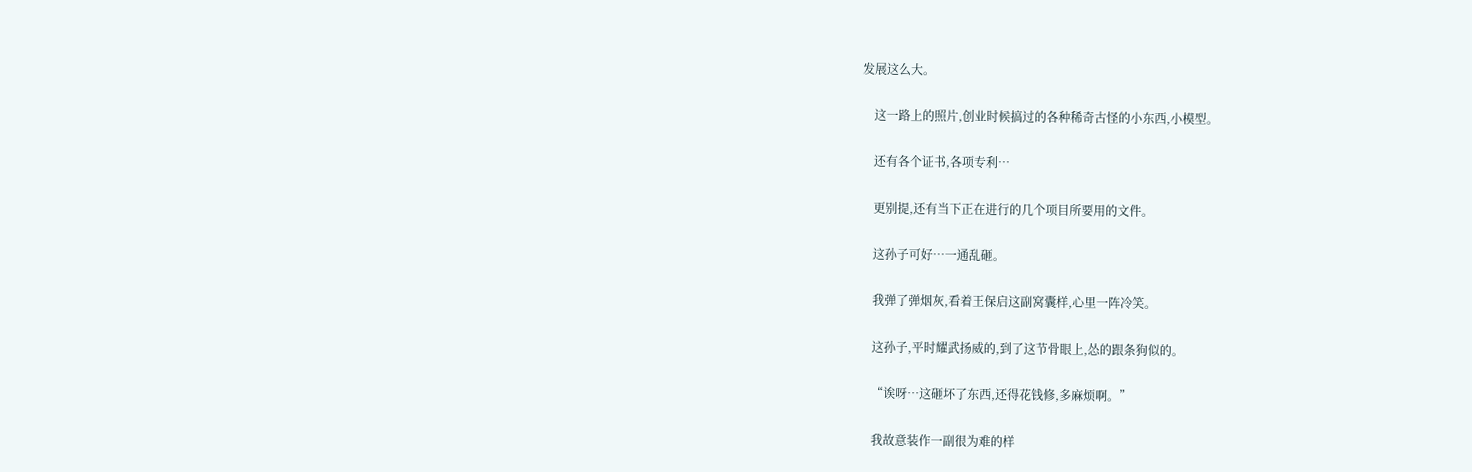发展这么大。

    这一路上的照片,创业时候搞过的各种稀奇古怪的小东西,小模型。

    还有各个证书,各项专利…

    更别提,还有当下正在进行的几个项目所要用的文件。

    这孙子可好…一通乱砸。

    我弹了弹烟灰,看着王保启这副窝囊样,心里一阵冷笑。

    这孙子,平时耀武扬威的,到了这节骨眼上,怂的跟条狗似的。

    “诶呀…这砸坏了东西,还得花钱修,多麻烦啊。”

    我故意装作一副很为难的样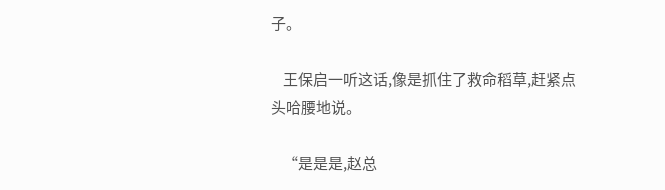子。

    王保启一听这话,像是抓住了救命稻草,赶紧点头哈腰地说。

    “是是是,赵总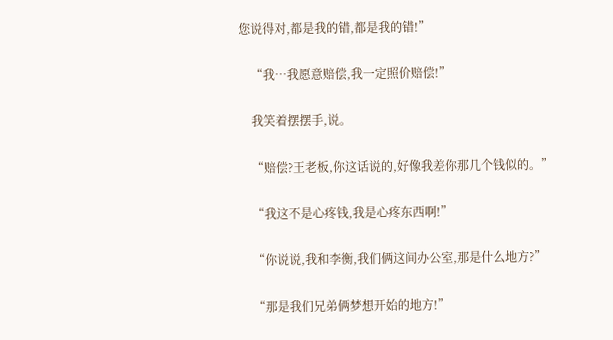您说得对,都是我的错,都是我的错!”

    “我…我愿意赔偿,我一定照价赔偿!”

    我笑着摆摆手,说。

    “赔偿?王老板,你这话说的,好像我差你那几个钱似的。”

    “我这不是心疼钱,我是心疼东西啊!”

    “你说说,我和李衡,我们俩这间办公室,那是什么地方?”

    “那是我们兄弟俩梦想开始的地方!”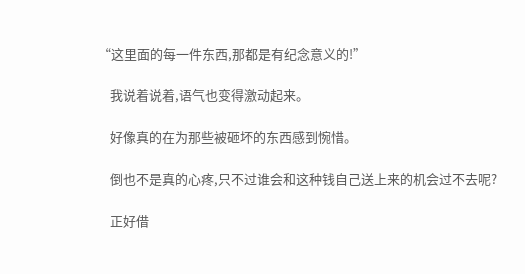“这里面的每一件东西,那都是有纪念意义的!”

    我说着说着,语气也变得激动起来。

    好像真的在为那些被砸坏的东西感到惋惜。

    倒也不是真的心疼,只不过谁会和这种钱自己送上来的机会过不去呢?

    正好借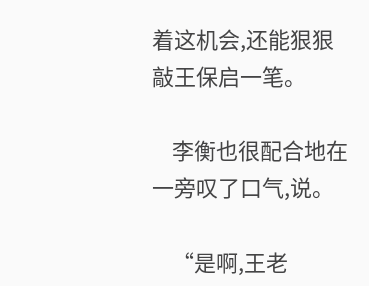着这机会,还能狠狠敲王保启一笔。

    李衡也很配合地在一旁叹了口气,说。

    “是啊,王老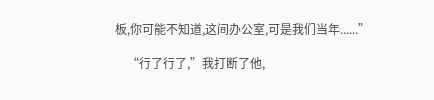板,你可能不知道,这间办公室,可是我们当年......”

    “行了行了,”我打断了他,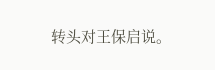转头对王保启说。